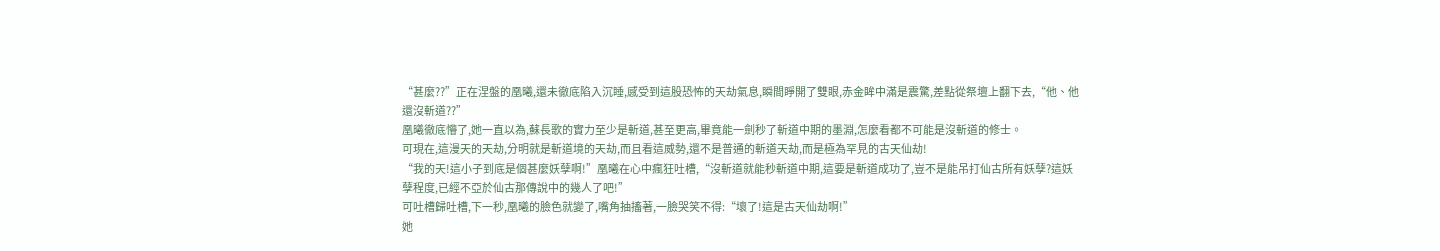“甚麼??”正在涅盤的凰曦,還未徹底陷入沉睡,感受到這股恐怖的天劫氣息,瞬間睜開了雙眼,赤金眸中滿是震驚,差點從祭壇上翻下去,“他、他還沒斬道??”
凰曦徹底懵了,她一直以為,蘇長歌的實力至少是斬道,甚至更高,畢竟能一劍秒了斬道中期的墨淵,怎麼看都不可能是沒斬道的修士。
可現在,這漫天的天劫,分明就是斬道境的天劫,而且看這威勢,還不是普通的斬道天劫,而是極為罕見的古天仙劫!
“我的天!這小子到底是個甚麼妖孽啊!”凰曦在心中瘋狂吐槽,“沒斬道就能秒斬道中期,這要是斬道成功了,豈不是能吊打仙古所有妖孽?這妖孽程度,已經不亞於仙古那傳說中的幾人了吧!”
可吐槽歸吐槽,下一秒,凰曦的臉色就變了,嘴角抽搐著,一臉哭笑不得:“壞了!這是古天仙劫啊!”
她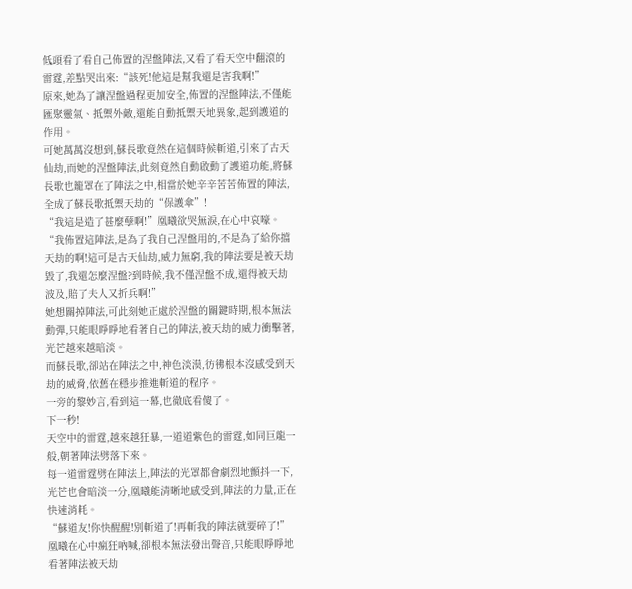低頭看了看自己佈置的涅盤陣法,又看了看天空中翻滾的雷霆,差點哭出來:“該死!他這是幫我還是害我啊!”
原來,她為了讓涅盤過程更加安全,佈置的涅盤陣法,不僅能匯聚靈氣、抵禦外敵,還能自動抵禦天地異象,起到護道的作用。
可她萬萬沒想到,蘇長歌竟然在這個時候斬道,引來了古天仙劫,而她的涅盤陣法,此刻竟然自動啟動了護道功能,將蘇長歌也籠罩在了陣法之中,相當於她辛辛苦苦佈置的陣法,全成了蘇長歌抵禦天劫的“保護傘”!
“我這是造了甚麼孽啊!”凰曦欲哭無淚,在心中哀嚎。
“我佈置這陣法,是為了我自己涅盤用的,不是為了給你擋天劫的啊!這可是古天仙劫,威力無窮,我的陣法要是被天劫毀了,我還怎麼涅盤?到時候,我不僅涅盤不成,還得被天劫波及,賠了夫人又折兵啊!”
她想關掉陣法,可此刻她正處於涅盤的關鍵時期,根本無法動彈,只能眼睜睜地看著自己的陣法,被天劫的威力衝擊著,光芒越來越暗淡。
而蘇長歌,卻站在陣法之中,神色淡漠,彷彿根本沒感受到天劫的威脅,依舊在穩步推進斬道的程序。
一旁的黎妙言,看到這一幕,也徹底看傻了。
下一秒!
天空中的雷霆,越來越狂暴,一道道紫色的雷霆,如同巨龍一般,朝著陣法劈落下來。
每一道雷霆劈在陣法上,陣法的光罩都會劇烈地顫抖一下,光芒也會暗淡一分,凰曦能清晰地感受到,陣法的力量,正在快速消耗。
“蘇道友!你快醒醒!別斬道了!再斬我的陣法就要碎了!”凰曦在心中瘋狂吶喊,卻根本無法發出聲音,只能眼睜睜地看著陣法被天劫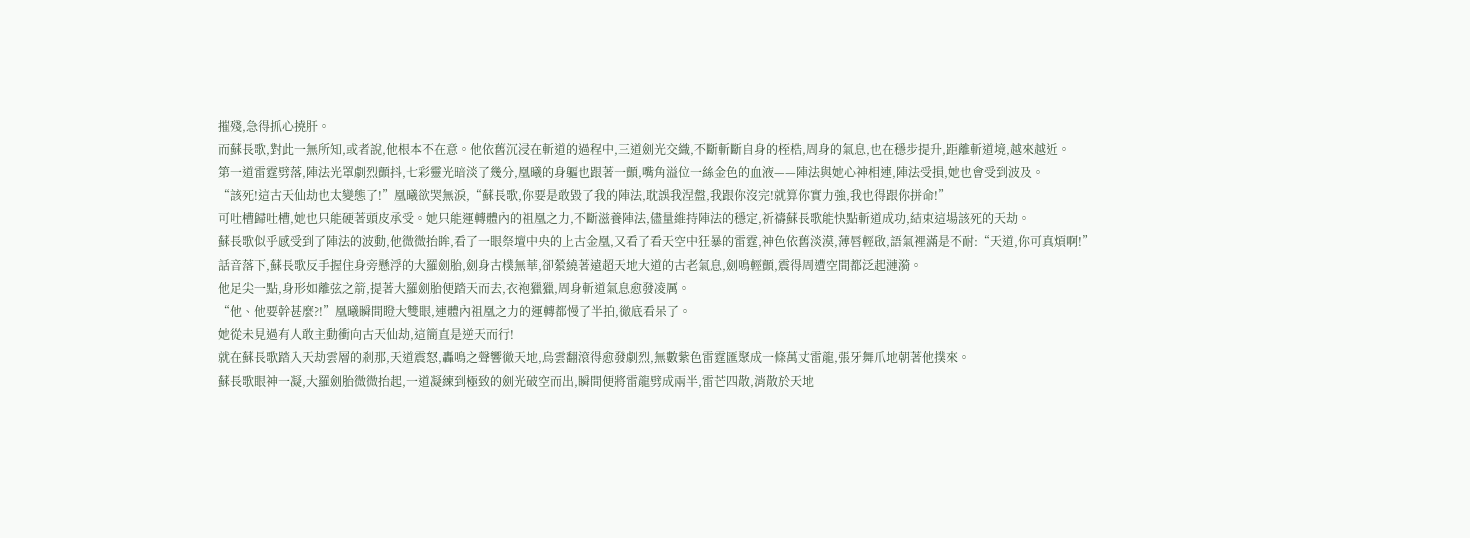摧殘,急得抓心撓肝。
而蘇長歌,對此一無所知,或者說,他根本不在意。他依舊沉浸在斬道的過程中,三道劍光交織,不斷斬斷自身的桎梏,周身的氣息,也在穩步提升,距離斬道境,越來越近。
第一道雷霆劈落,陣法光罩劇烈顫抖,七彩靈光暗淡了幾分,凰曦的身軀也跟著一顫,嘴角溢位一絲金色的血液——陣法與她心神相連,陣法受損,她也會受到波及。
“該死!這古天仙劫也太變態了!”凰曦欲哭無淚,“蘇長歌,你要是敢毀了我的陣法,耽誤我涅盤,我跟你沒完!就算你實力強,我也得跟你拼命!”
可吐槽歸吐槽,她也只能硬著頭皮承受。她只能運轉體內的祖凰之力,不斷滋養陣法,儘量維持陣法的穩定,祈禱蘇長歌能快點斬道成功,結束這場該死的天劫。
蘇長歌似乎感受到了陣法的波動,他微微抬眸,看了一眼祭壇中央的上古金凰,又看了看天空中狂暴的雷霆,神色依舊淡漠,薄唇輕啟,語氣裡滿是不耐:“天道,你可真煩啊!”
話音落下,蘇長歌反手握住身旁懸浮的大羅劍胎,劍身古樸無華,卻縈繞著遠超天地大道的古老氣息,劍鳴輕顫,震得周遭空間都泛起漣漪。
他足尖一點,身形如離弦之箭,提著大羅劍胎便踏天而去,衣袍獵獵,周身斬道氣息愈發凌厲。
“他、他要幹甚麼?!”凰曦瞬間瞪大雙眼,連體內祖凰之力的運轉都慢了半拍,徹底看呆了。
她從未見過有人敢主動衝向古天仙劫,這簡直是逆天而行!
就在蘇長歌踏入天劫雲層的剎那,天道震怒,轟鳴之聲響徹天地,烏雲翻滾得愈發劇烈,無數紫色雷霆匯聚成一條萬丈雷龍,張牙舞爪地朝著他撲來。
蘇長歌眼神一凝,大羅劍胎微微抬起,一道凝練到極致的劍光破空而出,瞬間便將雷龍劈成兩半,雷芒四散,消散於天地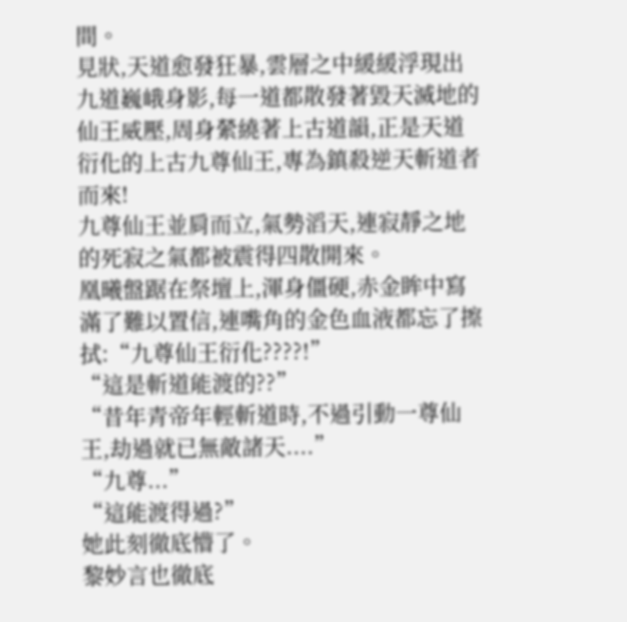間。
見狀,天道愈發狂暴,雲層之中緩緩浮現出九道巍峨身影,每一道都散發著毀天滅地的仙王威壓,周身縈繞著上古道韻,正是天道衍化的上古九尊仙王,專為鎮殺逆天斬道者而來!
九尊仙王並肩而立,氣勢滔天,連寂靜之地的死寂之氣都被震得四散開來。
凰曦盤踞在祭壇上,渾身僵硬,赤金眸中寫滿了難以置信,連嘴角的金色血液都忘了擦拭:“九尊仙王衍化????!”
“這是斬道能渡的??”
“昔年青帝年輕斬道時,不過引動一尊仙王,劫過就已無敵諸天....”
“九尊...”
“這能渡得過?”
她此刻徹底懵了。
黎妙言也徹底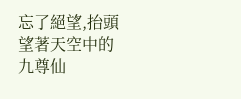忘了絕望,抬頭望著天空中的九尊仙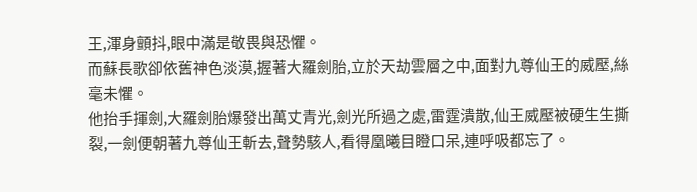王,渾身顫抖,眼中滿是敬畏與恐懼。
而蘇長歌卻依舊神色淡漠,握著大羅劍胎,立於天劫雲層之中,面對九尊仙王的威壓,絲毫未懼。
他抬手揮劍,大羅劍胎爆發出萬丈青光,劍光所過之處,雷霆潰散,仙王威壓被硬生生撕裂,一劍便朝著九尊仙王斬去,聲勢駭人,看得凰曦目瞪口呆,連呼吸都忘了。